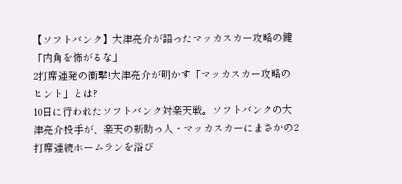【ソフトバンク】大津亮介が語ったマッカスカー攻略の鍵「内角を怖がるな」
2打席連発の衝撃!大津亮介が明かす「マッカスカー攻略のヒント」とは?
10日に行われたソフトバンク対楽天戦。ソフトバンクの大津亮介投手が、楽天の新助っ人・マッカスカーにまさかの2打席連続ホームランを浴び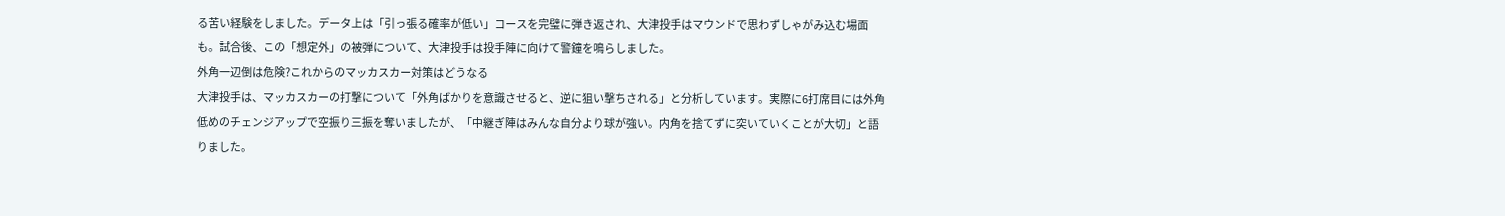る苦い経験をしました。データ上は「引っ張る確率が低い」コースを完璧に弾き返され、大津投手はマウンドで思わずしゃがみ込む場面も。試合後、この「想定外」の被弾について、大津投手は投手陣に向けて警鐘を鳴らしました。
外角一辺倒は危険?これからのマッカスカー対策はどうなる
大津投手は、マッカスカーの打撃について「外角ばかりを意識させると、逆に狙い撃ちされる」と分析しています。実際に6打席目には外角低めのチェンジアップで空振り三振を奪いましたが、「中継ぎ陣はみんな自分より球が強い。内角を捨てずに突いていくことが大切」と語りました。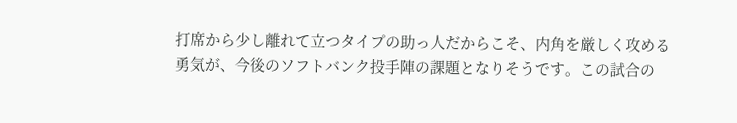打席から少し離れて立つタイプの助っ人だからこそ、内角を厳しく攻める勇気が、今後のソフトバンク投手陣の課題となりそうです。この試合の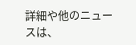詳細や他のニュースは、